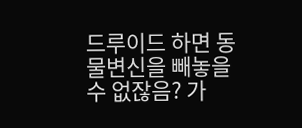드루이드 하면 동물변신을 빼놓을 수 없잖음? 가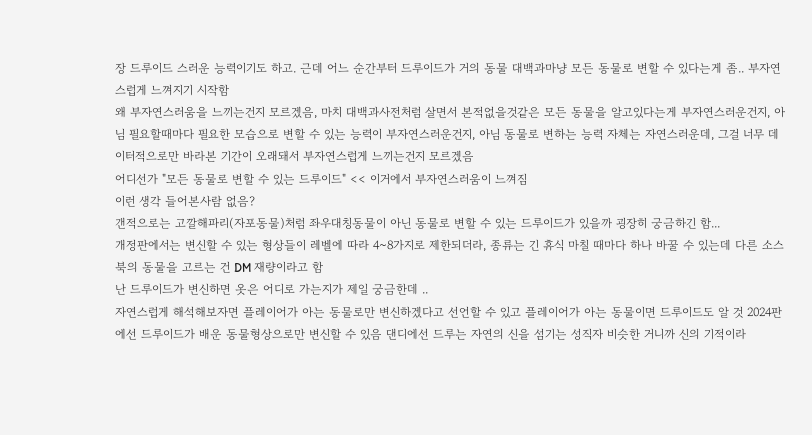장 드루이드 스러운 능력이기도 하고. 근데 어느 순간부터 드루이드가 거의 동물 대백과마냥 모든 동물로 변할 수 있다는게 좀.. 부자연스럽게 느껴지기 시작함
왜 부자연스러움을 느끼는건지 모르겠음, 마치 대백과사전처럼 살면서 본적없을것같은 모든 동물을 알고있다는게 부자연스러운건지, 아님 필요할때마다 필요한 모습으로 변할 수 있는 능력이 부자연스러운건지, 아님 동물로 변하는 능력 자체는 자연스러운데, 그걸 너무 데이터적으로만 바라본 기간이 오래돼서 부자연스럽게 느끼는건지 모르겠음
어디선가 "모든 동물로 변할 수 있는 드루이드" << 이거에서 부자연스러움이 느껴짐
이런 생각 들어본사람 없음?
갠적으로는 고깔해파리(자포동물)처럼 좌우대칭동물이 아닌 동물로 변할 수 있는 드루이드가 있을까 굉장히 궁금하긴 함...
개정판에서는 변신할 수 있는 형상들이 레벨에 따라 4~8가지로 제한되더라, 종류는 긴 휴식 마칠 때마다 하나 바꿀 수 있는데 다른 소스북의 동물을 고르는 건 DM 재량이라고 함
난 드루이드가 변신하면 옷은 어디로 가는지가 제일 궁금한데 ..
자연스럽게 해석해보자면 플레이어가 아는 동물로만 변신하겠다고 선언할 수 있고 플레이어가 아는 동물이면 드루이드도 알 것 2024판에선 드루이드가 배운 동물형상으로만 변신할 수 있음 댄디에선 드루는 자연의 신을 섬기는 성직자 비슷한 거니까 신의 기적이라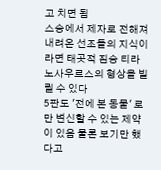고 치면 됨
스승에서 제자로 전해져내려온 선조들의 지식이라면 태곳적 짐승 티라노사우르스의 형상을 빌릴 수 있다
5판도 '전에 본 동물' 로만 변신할 수 있는 제약이 있음 물론 보기만 했다고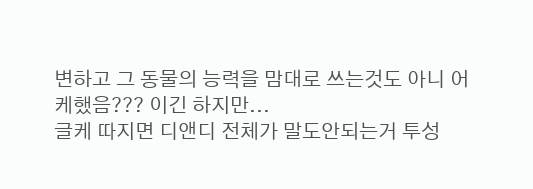변하고 그 동물의 능력을 맘대로 쓰는것도 아니 어케했음??? 이긴 하지만...
글케 따지면 디앤디 전체가 말도안되는거 투성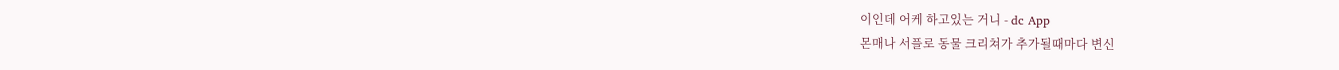이인데 어케 하고있는 거니 - dc App
몬매나 서플로 동물 크리쳐가 추가될때마다 변신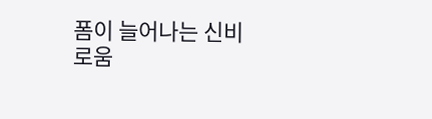폼이 늘어나는 신비로움